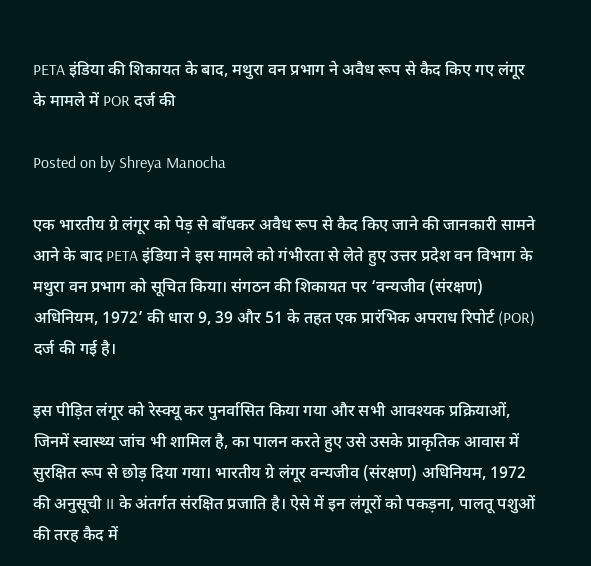PETA इंडिया की शिकायत के बाद, मथुरा वन प्रभाग ने अवैध रूप से कैद किए गए लंगूर के मामले में POR दर्ज की

Posted on by Shreya Manocha

एक भारतीय ग्रे लंगूर को पेड़ से बाँधकर अवैध रूप से कैद किए जाने की जानकारी सामने आने के बाद PETA इंडिया ने इस मामले को गंभीरता से लेते हुए उत्तर प्रदेश वन विभाग के मथुरा वन प्रभाग को सूचित किया। संगठन की शिकायत पर ‘वन्यजीव (संरक्षण) अधिनियम, 1972’ की धारा 9, 39 और 51 के तहत एक प्रारंभिक अपराध रिपोर्ट (POR) दर्ज की गई है।

इस पीड़ित लंगूर को रेस्क्यू कर पुनर्वासित किया गया और सभी आवश्यक प्रक्रियाओं, जिनमें स्वास्थ्य जांच भी शामिल है, का पालन करते हुए उसे उसके प्राकृतिक आवास में सुरक्षित रूप से छोड़ दिया गया। भारतीय ग्रे लंगूर वन्यजीव (संरक्षण) अधिनियम, 1972 की अनुसूची II के अंतर्गत संरक्षित प्रजाति है। ऐसे में इन लंगूरों को पकड़ना, पालतू पशुओं की तरह कैद में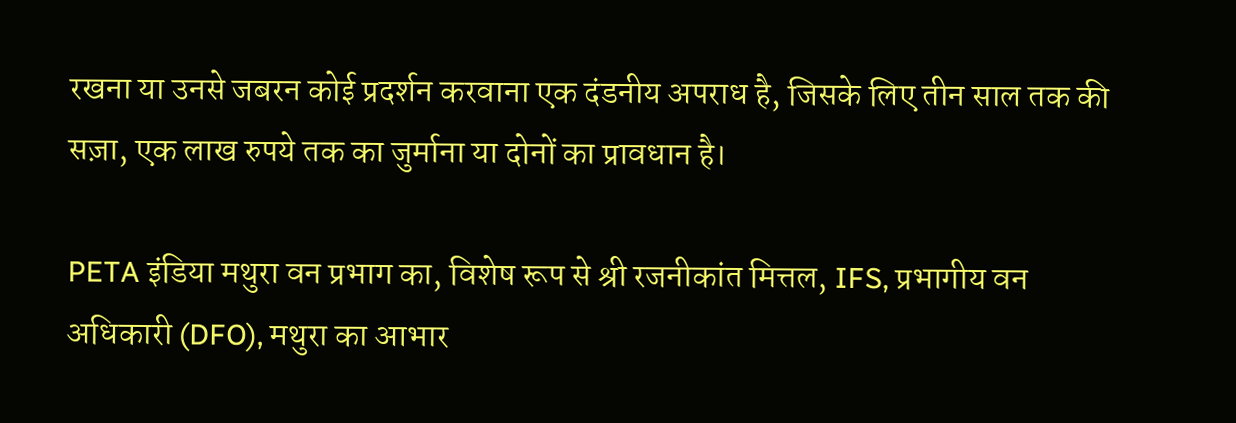रखना या उनसे जबरन कोई प्रदर्शन करवाना एक दंडनीय अपराध है, जिसके लिए तीन साल तक की सज़ा, एक लाख रुपये तक का जुर्माना या दोनों का प्रावधान है।

PETA इंडिया मथुरा वन प्रभाग का, विशेष रूप से श्री रजनीकांत मित्तल, IFS, प्रभागीय वन अधिकारी (DFO), मथुरा का आभार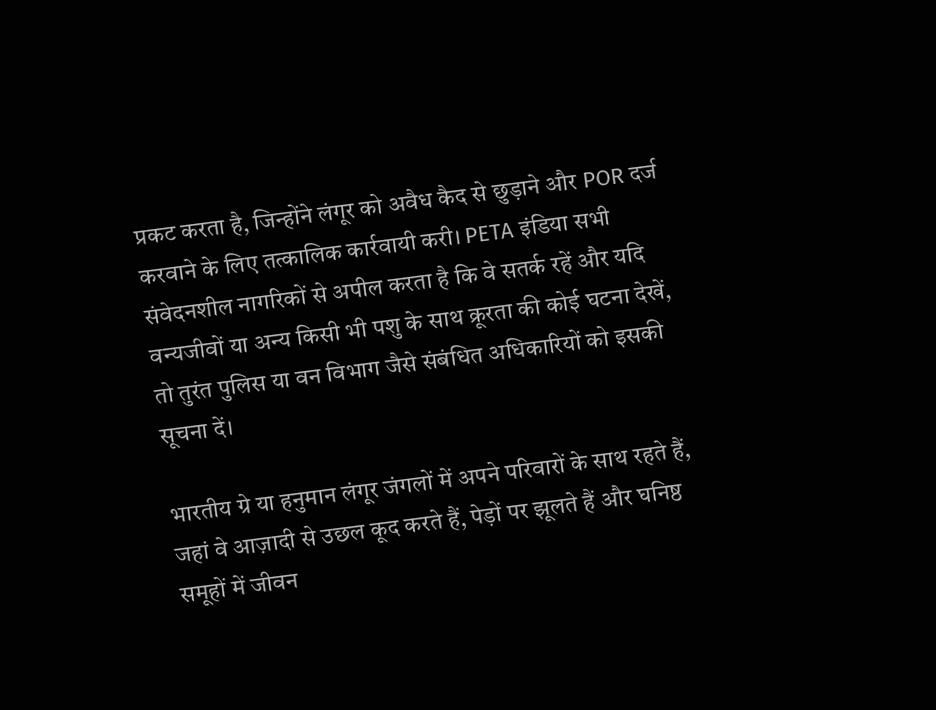प्रकट करता है, जिन्होंने लंगूर को अवैध कैद से छुड़ाने और POR दर्ज करवाने के लिए तत्कालिक कार्रवायी करी। PETA इंडिया सभी संवेदनशील नागरिकों से अपील करता है कि वे सतर्क रहें और यदि वन्यजीवों या अन्य किसी भी पशु के साथ क्रूरता की कोई घटना देखें, तो तुरंत पुलिस या वन विभाग जैसे संबंधित अधिकारियों को इसकी सूचना दें।

भारतीय ग्रे या हनुमान लंगूर जंगलों में अपने परिवारों के साथ रहते हैं, जहां वे आज़ादी से उछल कूद करते हैं, पेड़ों पर झूलते हैं और घनिष्ठ समूहों में जीवन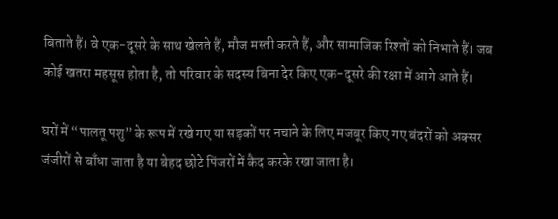बिताते हैं। वे एक-दूसरे के साथ खेलते हैं, मौज मस्ती करते हैं, और सामाजिक रिश्तों को निभाते हैं। जब कोई खतरा महसूस होता है, तो परिवार के सदस्य बिना देर किए एक-दूसरे की रक्षा में आगे आते हैं।

घरों में “पालतू पशु” के रूप में रखे गए या सड़कों पर नचाने के लिए मजबूर किए गए बंदरों को अक्सर जंजीरों से बाँधा जाता है या बेहद छोटे पिंजरों में कैद करके रखा जाता है।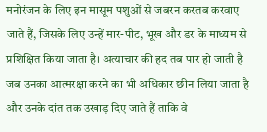मनोरंजन के लिए इन मासूम पशुओं से जबरन करतब करवाए जाते हैं, जिसके लिए उन्हें मार-पीट, भूख और डर के माध्यम से प्रशिक्षित किया जाता है। अत्याचार की हद तब पार हो जाती है जब उनका आत्मरक्षा करने का भी अधिकार छीन लिया जाता है और उनके दांत तक उखाड़ दिए जाते हैं ताकि वे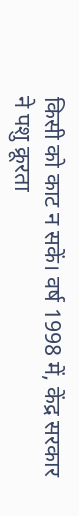किसी को काट न सकें। वर्ष 1998 में, केंद्र सरकार ने पशु क्रूरता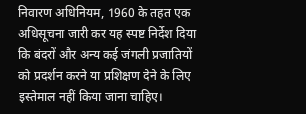निवारण अधिनियम, 1960 के तहत एक अधिसूचना जारी कर यह स्पष्ट निर्देश दिया कि बंदरों और अन्य कई जंगली प्रजातियों को प्रदर्शन करने या प्रशिक्षण देने के लिए इस्तेमाल नहीं किया जाना चाहिए।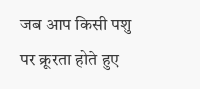जब आप किसी पशु पर क्रूरता होते हुए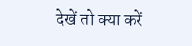देखें तो क्या करें